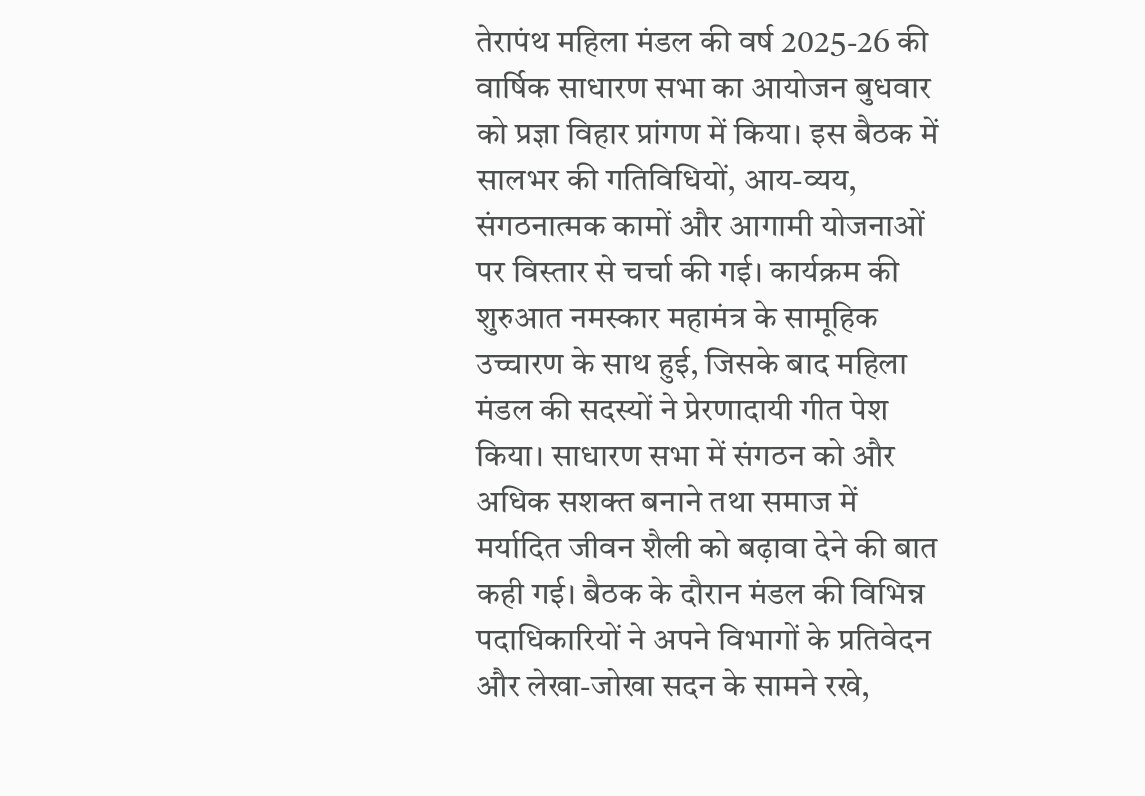तेरापंथ महिला मंडल की वर्ष 2025-26 की वार्षिक साधारण सभा का आयोजन बुधवार को प्रज्ञा विहार प्रांगण में किया। इस बैठक में सालभर की गतिविधियों, आय-व्यय, संगठनात्मक कामों और आगामी योजनाओं पर विस्तार से चर्चा की गई। कार्यक्रम की शुरुआत नमस्कार महामंत्र के सामूहिक उच्चारण के साथ हुई, जिसके बाद महिला मंडल की सदस्यों ने प्रेरणादायी गीत पेश किया। साधारण सभा में संगठन को और अधिक सशक्त बनाने तथा समाज में मर्यादित जीवन शैली को बढ़ावा देने की बात कही गई। बैठक के दौरान मंडल की विभिन्न पदाधिकारियों ने अपने विभागों के प्रतिवेदन और लेखा-जोखा सदन के सामने रखे,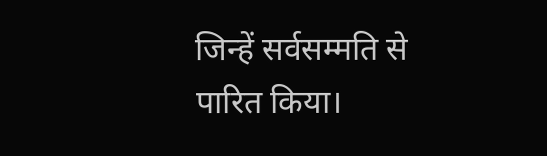जिन्हें सर्वसम्मति से पारित किया।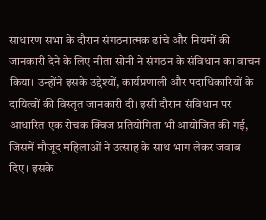साधारण सभा के दौरान संगठनात्मक ढांचे और नियमों की जानकारी देने के लिए नीता सोनी ने संगठन के संविधान का वाचन किया। उन्होंने इसके उद्देश्यों, कार्यप्रणाली और पदाधिकारियों के दायित्वों की विस्तृत जानकारी दी। इसी दौरान संविधान पर आधारित एक रोचक क्विज प्रतियोगिता भी आयोजित की गई, जिसमें मौजूद महिलाओं ने उत्साह के साथ भाग लेकर जवाब दिए। इसके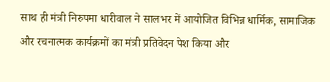साथ ही मंत्री निरुपमा धारीवाल ने सालभर में आयोजित विभिन्न धार्मिक, सामाजिक और रचनात्मक कार्यक्रमों का मंत्री प्रतिवेदन पेश किया और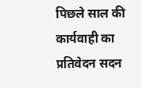पिछले साल की कार्यवाही का प्रतिवेदन सदन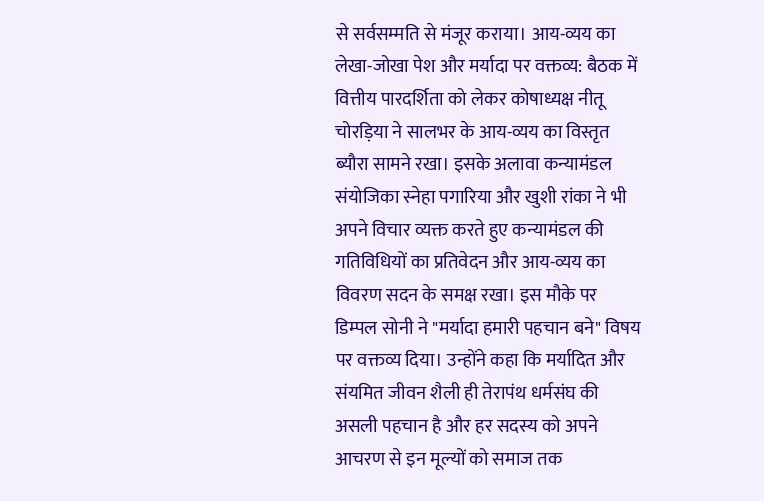से सर्वसम्मति से मंजूर कराया। आय-व्यय का लेखा-जोखा पेश और मर्यादा पर वक्तव्य: बैठक में वित्तीय पारदर्शिता को लेकर कोषाध्यक्ष नीतू चोरड़िया ने सालभर के आय-व्यय का विस्तृत ब्यौरा सामने रखा। इसके अलावा कन्यामंडल संयोजिका स्नेहा पगारिया और खुशी रांका ने भी अपने विचार व्यक्त करते हुए कन्यामंडल की गतिविधियों का प्रतिवेदन और आय-व्यय का विवरण सदन के समक्ष रखा। इस मौके पर डिम्पल सोनी ने "मर्यादा हमारी पहचान बने" विषय पर वक्तव्य दिया। उन्होंने कहा कि मर्यादित और संयमित जीवन शैली ही तेरापंथ धर्मसंघ की असली पहचान है और हर सदस्य को अपने आचरण से इन मूल्यों को समाज तक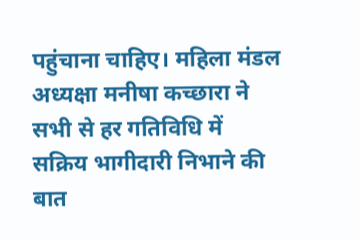पहुंचाना चाहिए। महिला मंडल अध्यक्षा मनीषा कच्छारा ने सभी से हर गतिविधि में सक्रिय भागीदारी निभाने की बात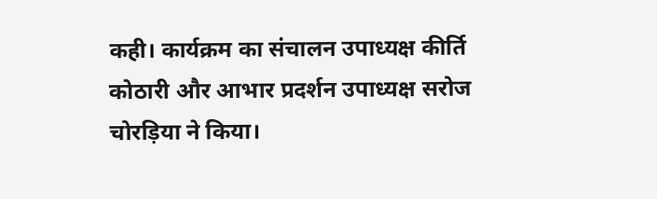कही। कार्यक्रम का संचालन उपाध्यक्ष कीर्ति कोठारी और आभार प्रदर्शन उपाध्यक्ष सरोज चोरड़िया ने किया।